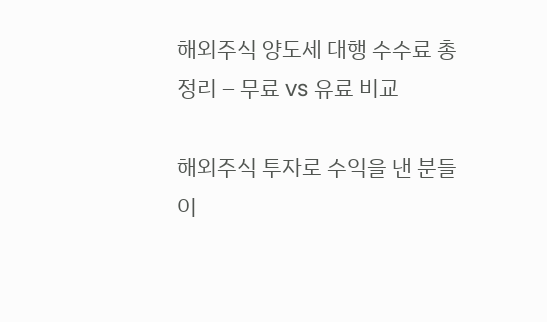해외주식 양도세 대행 수수료 총정리 – 무료 vs 유료 비교

해외주식 투자로 수익을 낸 분들이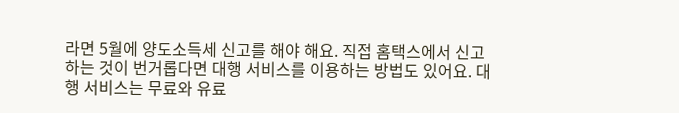라면 5월에 양도소득세 신고를 해야 해요. 직접 홈택스에서 신고하는 것이 번거롭다면 대행 서비스를 이용하는 방법도 있어요. 대행 서비스는 무료와 유료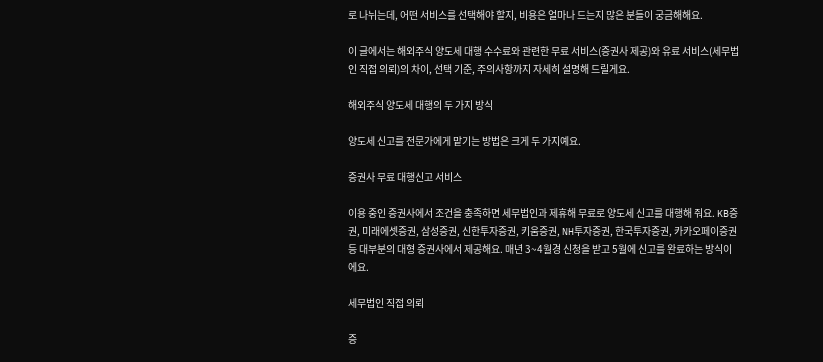로 나뉘는데, 어떤 서비스를 선택해야 할지, 비용은 얼마나 드는지 많은 분들이 궁금해해요.

이 글에서는 해외주식 양도세 대행 수수료와 관련한 무료 서비스(증권사 제공)와 유료 서비스(세무법인 직접 의뢰)의 차이, 선택 기준, 주의사항까지 자세히 설명해 드릴게요.

해외주식 양도세 대행의 두 가지 방식

양도세 신고를 전문가에게 맡기는 방법은 크게 두 가지예요.

증권사 무료 대행신고 서비스

이용 중인 증권사에서 조건을 충족하면 세무법인과 제휴해 무료로 양도세 신고를 대행해 줘요. KB증권, 미래에셋증권, 삼성증권, 신한투자증권, 키움증권, NH투자증권, 한국투자증권, 카카오페이증권 등 대부분의 대형 증권사에서 제공해요. 매년 3~4월경 신청을 받고 5월에 신고를 완료하는 방식이에요.

세무법인 직접 의뢰

증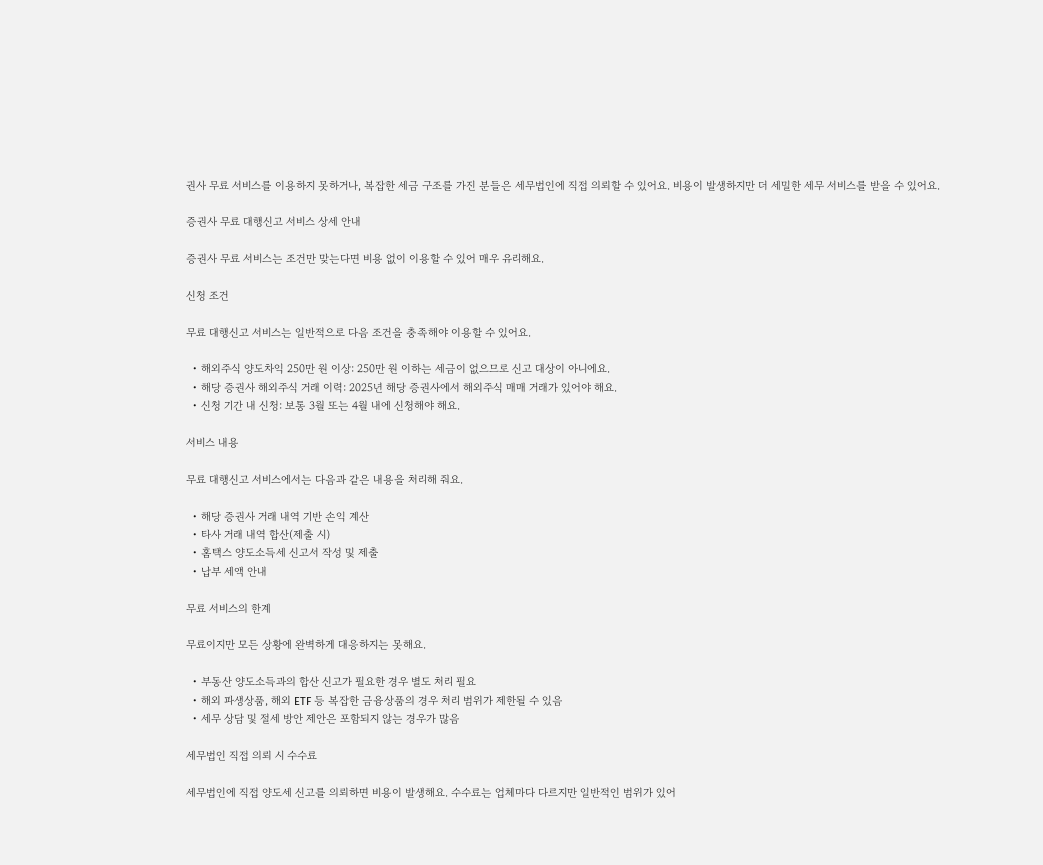권사 무료 서비스를 이용하지 못하거나, 복잡한 세금 구조를 가진 분들은 세무법인에 직접 의뢰할 수 있어요. 비용이 발생하지만 더 세밀한 세무 서비스를 받을 수 있어요.

증권사 무료 대행신고 서비스 상세 안내

증권사 무료 서비스는 조건만 맞는다면 비용 없이 이용할 수 있어 매우 유리해요.

신청 조건

무료 대행신고 서비스는 일반적으로 다음 조건을 충족해야 이용할 수 있어요.

  • 해외주식 양도차익 250만 원 이상: 250만 원 이하는 세금이 없으므로 신고 대상이 아니에요.
  • 해당 증권사 해외주식 거래 이력: 2025년 해당 증권사에서 해외주식 매매 거래가 있어야 해요.
  • 신청 기간 내 신청: 보통 3월 또는 4월 내에 신청해야 해요.

서비스 내용

무료 대행신고 서비스에서는 다음과 같은 내용을 처리해 줘요.

  • 해당 증권사 거래 내역 기반 손익 계산
  • 타사 거래 내역 합산(제출 시)
  • 홈택스 양도소득세 신고서 작성 및 제출
  • 납부 세액 안내

무료 서비스의 한계

무료이지만 모든 상황에 완벽하게 대응하지는 못해요.

  • 부동산 양도소득과의 합산 신고가 필요한 경우 별도 처리 필요
  • 해외 파생상품, 해외 ETF 등 복잡한 금융상품의 경우 처리 범위가 제한될 수 있음
  • 세무 상담 및 절세 방안 제안은 포함되지 않는 경우가 많음

세무법인 직접 의뢰 시 수수료

세무법인에 직접 양도세 신고를 의뢰하면 비용이 발생해요. 수수료는 업체마다 다르지만 일반적인 범위가 있어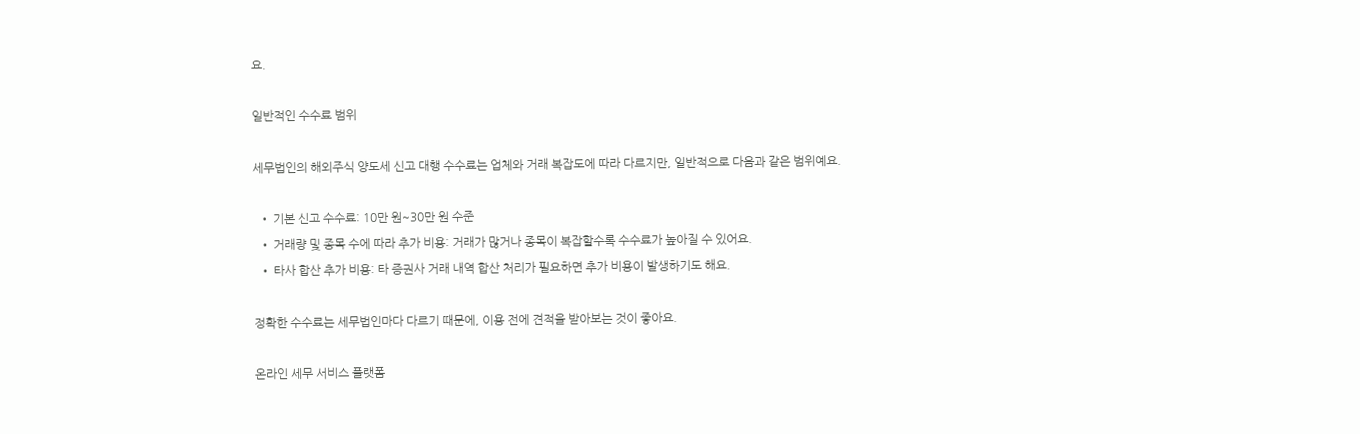요.

일반적인 수수료 범위

세무법인의 해외주식 양도세 신고 대행 수수료는 업체와 거래 복잡도에 따라 다르지만, 일반적으로 다음과 같은 범위예요.

  • 기본 신고 수수료: 10만 원~30만 원 수준
  • 거래량 및 종목 수에 따라 추가 비용: 거래가 많거나 종목이 복잡할수록 수수료가 높아질 수 있어요.
  • 타사 합산 추가 비용: 타 증권사 거래 내역 합산 처리가 필요하면 추가 비용이 발생하기도 해요.

정확한 수수료는 세무법인마다 다르기 때문에, 이용 전에 견적을 받아보는 것이 좋아요.

온라인 세무 서비스 플랫폼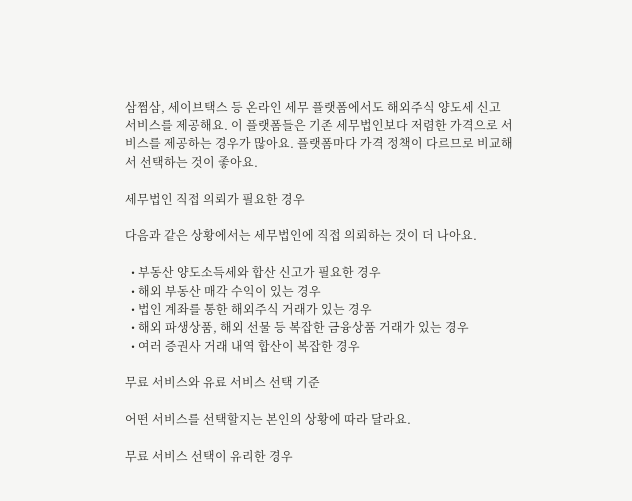삼쩜삼, 세이브택스 등 온라인 세무 플랫폼에서도 해외주식 양도세 신고 서비스를 제공해요. 이 플랫폼들은 기존 세무법인보다 저렴한 가격으로 서비스를 제공하는 경우가 많아요. 플랫폼마다 가격 정책이 다르므로 비교해서 선택하는 것이 좋아요.

세무법인 직접 의뢰가 필요한 경우

다음과 같은 상황에서는 세무법인에 직접 의뢰하는 것이 더 나아요.

  • 부동산 양도소득세와 합산 신고가 필요한 경우
  • 해외 부동산 매각 수익이 있는 경우
  • 법인 계좌를 통한 해외주식 거래가 있는 경우
  • 해외 파생상품, 해외 선물 등 복잡한 금융상품 거래가 있는 경우
  • 여러 증권사 거래 내역 합산이 복잡한 경우

무료 서비스와 유료 서비스 선택 기준

어떤 서비스를 선택할지는 본인의 상황에 따라 달라요.

무료 서비스 선택이 유리한 경우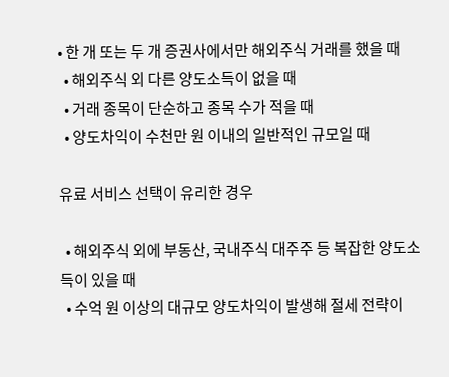• 한 개 또는 두 개 증권사에서만 해외주식 거래를 했을 때
  • 해외주식 외 다른 양도소득이 없을 때
  • 거래 종목이 단순하고 종목 수가 적을 때
  • 양도차익이 수천만 원 이내의 일반적인 규모일 때

유료 서비스 선택이 유리한 경우

  • 해외주식 외에 부동산, 국내주식 대주주 등 복잡한 양도소득이 있을 때
  • 수억 원 이상의 대규모 양도차익이 발생해 절세 전략이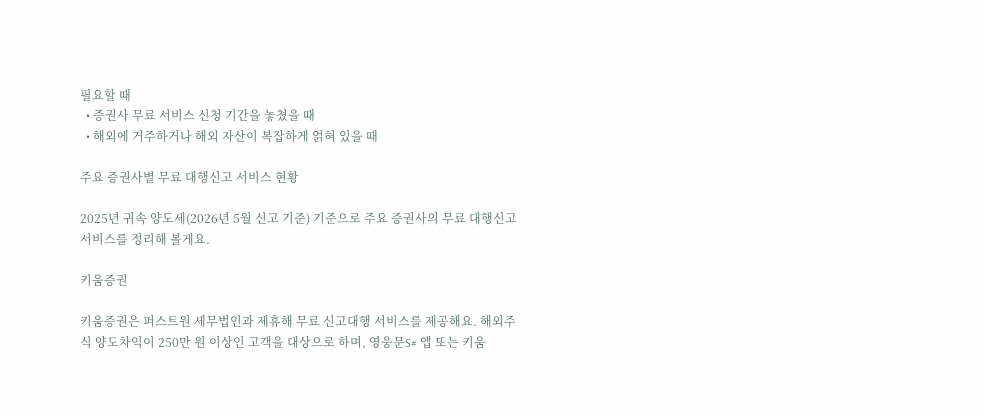필요할 때
  • 증권사 무료 서비스 신청 기간을 놓쳤을 때
  • 해외에 거주하거나 해외 자산이 복잡하게 얽혀 있을 때

주요 증권사별 무료 대행신고 서비스 현황

2025년 귀속 양도세(2026년 5월 신고 기준) 기준으로 주요 증권사의 무료 대행신고 서비스를 정리해 볼게요.

키움증권

키움증권은 퍼스트원 세무법인과 제휴해 무료 신고대행 서비스를 제공해요. 해외주식 양도차익이 250만 원 이상인 고객을 대상으로 하며, 영웅문S# 앱 또는 키움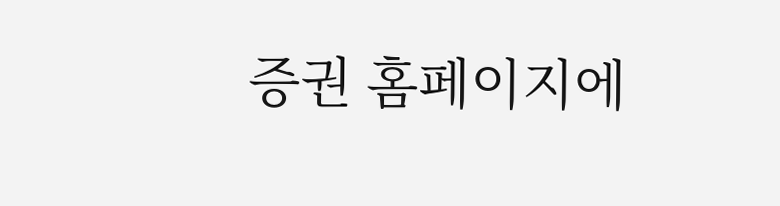증권 홈페이지에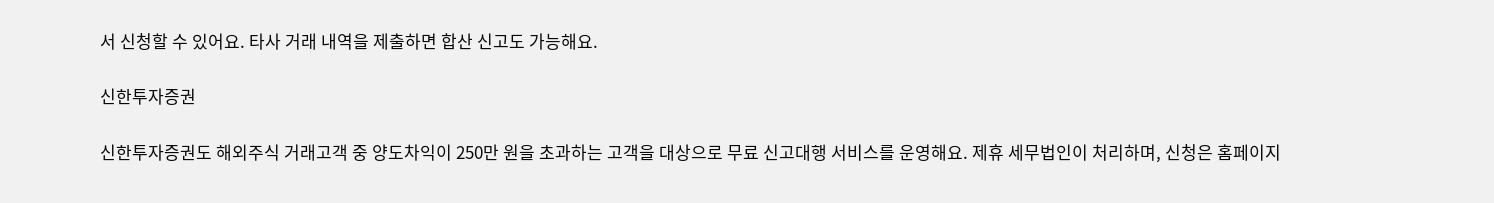서 신청할 수 있어요. 타사 거래 내역을 제출하면 합산 신고도 가능해요.

신한투자증권

신한투자증권도 해외주식 거래고객 중 양도차익이 250만 원을 초과하는 고객을 대상으로 무료 신고대행 서비스를 운영해요. 제휴 세무법인이 처리하며, 신청은 홈페이지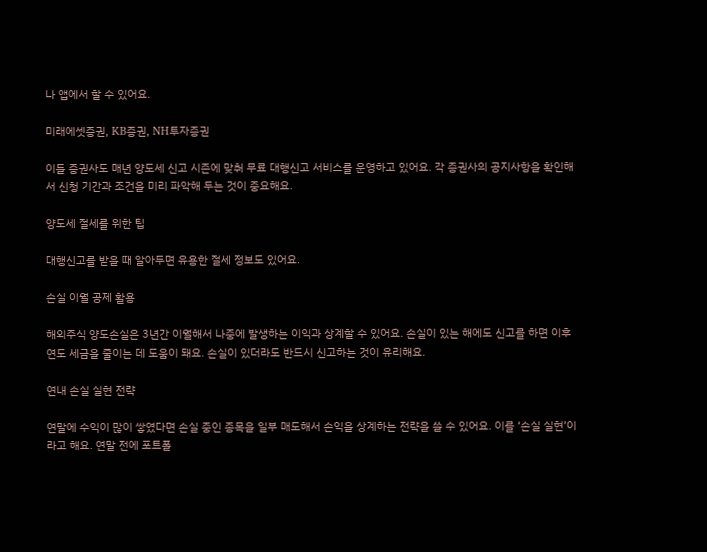나 앱에서 할 수 있어요.

미래에셋증권, KB증권, NH투자증권

이들 증권사도 매년 양도세 신고 시즌에 맞춰 무료 대행신고 서비스를 운영하고 있어요. 각 증권사의 공지사항을 확인해서 신청 기간과 조건을 미리 파악해 두는 것이 중요해요.

양도세 절세를 위한 팁

대행신고를 받을 때 알아두면 유용한 절세 정보도 있어요.

손실 이월 공제 활용

해외주식 양도손실은 3년간 이월해서 나중에 발생하는 이익과 상계할 수 있어요. 손실이 있는 해에도 신고를 하면 이후 연도 세금을 줄이는 데 도움이 돼요. 손실이 있더라도 반드시 신고하는 것이 유리해요.

연내 손실 실현 전략

연말에 수익이 많이 쌓였다면 손실 중인 종목을 일부 매도해서 손익을 상계하는 전략을 쓸 수 있어요. 이를 ‘손실 실현’이라고 해요. 연말 전에 포트폴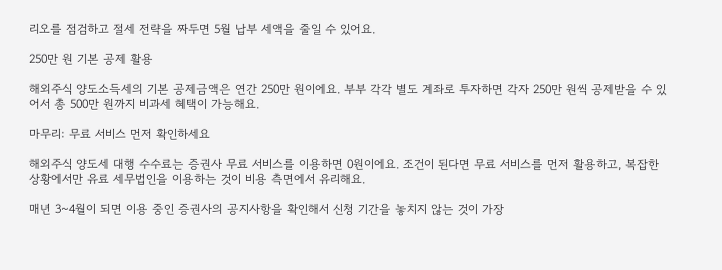리오를 점검하고 절세 전략을 짜두면 5월 납부 세액을 줄일 수 있어요.

250만 원 기본 공제 활용

해외주식 양도소득세의 기본 공제금액은 연간 250만 원이에요. 부부 각각 별도 계좌로 투자하면 각자 250만 원씩 공제받을 수 있어서 총 500만 원까지 비과세 혜택이 가능해요.

마무리: 무료 서비스 먼저 확인하세요

해외주식 양도세 대행 수수료는 증권사 무료 서비스를 이용하면 0원이에요. 조건이 된다면 무료 서비스를 먼저 활용하고, 복잡한 상황에서만 유료 세무법인을 이용하는 것이 비용 측면에서 유리해요.

매년 3~4월이 되면 이용 중인 증권사의 공지사항을 확인해서 신청 기간을 놓치지 않는 것이 가장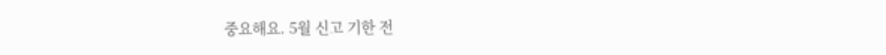중요해요. 5월 신고 기한 전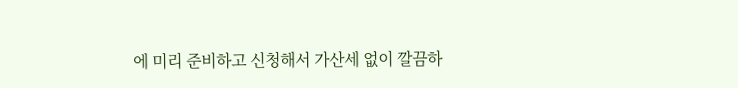에 미리 준비하고 신청해서 가산세 없이 깔끔하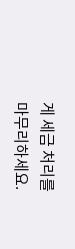게 세금 처리를 마무리하세요.